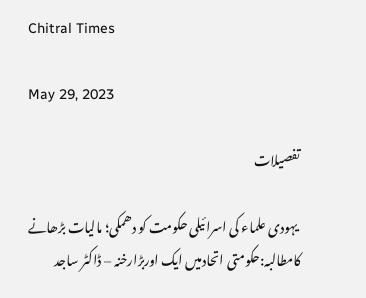Chitral Times

May 29, 2023

تفصيلات

 یہودی علماء کی اسرائیلی حکومت کو دھمکی؛ مالیات بڑھانے کامطالبہ:حکومتی اتحادمیں ایک اوربڑارخنہ – ڈاکٹر ساجد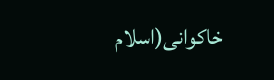خاکوانی(اسلام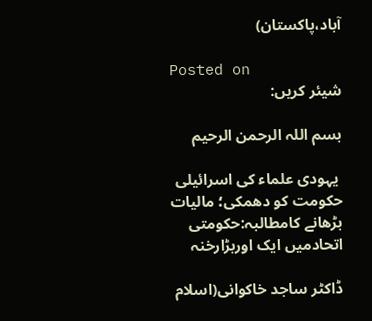آباد،پاکستان)

Posted on
شیئر کریں:

بسم اللہ الرحمن الرحیم

 یہودی علماء کی اسرائیلی حکومت کو دھمکی؛ مالیات بڑھانے کامطالبہ:حکومتی اتحادمیں ایک اوربڑارخنہ

ڈاکٹر ساجد خاکوانی(اسلام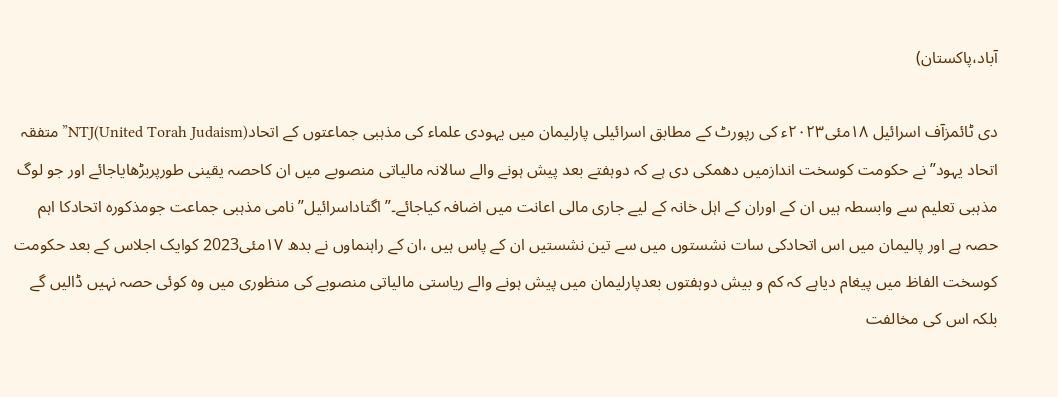آباد،پاکستان)

دی ٹائمزآف اسرائیل ۱۸مئی۲۰۲۳ء کی رپورٹ کے مطابق اسرائیلی پارلیمان میں یہودی علماء کی مذہبی جماعتوں کے اتحادNTJ(United Torah Judaism)”متفقہ اتحاد یہود”نے حکومت کوسخت اندازمیں دھمکی دی ہے کہ دوہفتے بعد پیش ہونے والے سالانہ مالیاتی منصوبے میں ان کاحصہ یقینی طورپربڑھایاجائے اور جو لوگ مذہبی تعلیم سے وابسطہ ہیں ان کے اوران کے اہل خانہ کے لیے جاری مالی اعانت میں اضافہ کیاجائے۔”اگتاداسرائیل”نامی مذہبی جماعت جومذکورہ اتحادکا اہم حصہ ہے اور پالیمان میں اس اتحادکی سات نشستوں میں سے تین نشستیں ان کے پاس ہیں ،ان کے راہنماوں نے بدھ ۱۷مئی2023 کوایک اجلاس کے بعد حکومت کوسخت الفاظ میں پیغام دیاہے کہ کم و بیش دوہفتوں بعدپارلیمان میں پیش ہونے والے ریاستی مالیاتی منصوبے کی منظوری میں وہ کوئی حصہ نہیں ڈالیں گے بلکہ اس کی مخالفت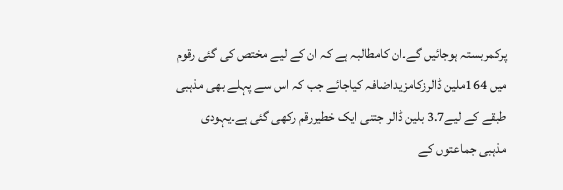پرکمربستہ ہوجائیں گے۔ان کامطالبہ ہے کہ ان کے لیے مختص کی گئی رقوم میں 164ملین ڈالرزکامزیداضافہ کیاجائے جب کہ اس سے پہلے بھی مذہبی طبقے کے لیے3.7 بلین ڈالر جتنی ایک خطیررقم رکھی گئی ہے۔یہودی مذہبی جماعتوں کے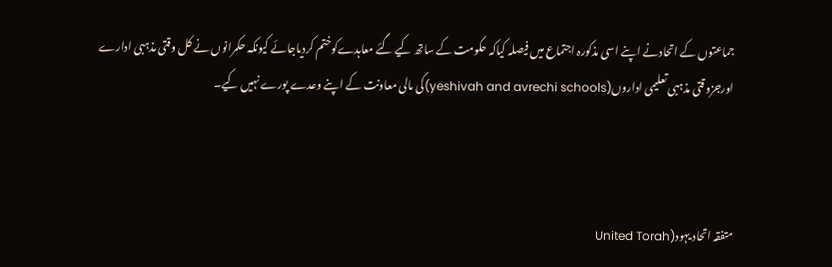جماعتوں کے اتحادنے اپنے اسی مذکورہ اجتماع میں فیصلہ کیاکہ حکومت کے ساتھ کیے گئے معاہدےکوختم کردیاجائے کیونکہ حکمرانوں نے کل وقتی مذہبی ادارے اورجزوقتی مذہبی تعلیمی اداروں(yeshivah and avrechi schools)کی مالی معاونت کے اپنے وعدے پورے نہیں کیے۔



متفقہ اتحاد یہود(United Torah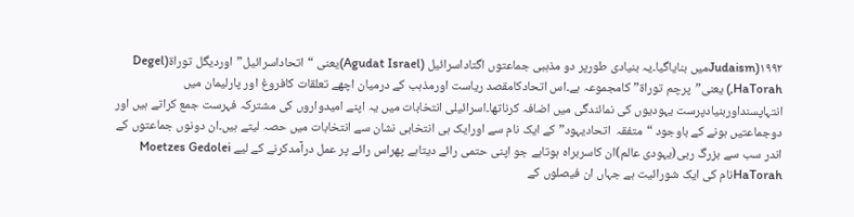Judaism)۱۹۹۲میں بنایاگیا۔یہ بنیادی طورپر دو مذہبی جماعتوں اگتاداسرائیل (Agudat Israel)یعنی “اتحاداسرائیل”اوردیگل توراۃ(Degel HaTorah,) یعنی”پرچم توراۃ”کامجموعہ ہے۔اس اتحادکامقصد ریاست اورمذہب کے درمیان اچھے تعلقات کافروغ اور پارلیمان میں انتہاپسنداوربنیادپرست یہودیوں کی نمائندگی میں اضافہ کرناتھا۔اسرائیلی انتخابات میں یہ اپنے امیدواروں کی مشترکہ فہرست جمع کراتے ہیں اور دوجماعتیں ہونے کے باوجود “متفقہ  اتحادیہود”کے ایک نام سے اورایک ہی انتخابی نشان سے انتخابات میں حصہ لیتے ہیں۔ان دونوں جماعتوں کے اندر سب سے بزرگ ربی(یہودی عالم)ان کاسربراہ ہوتاہے جو اپنی حتمی رائے دیتاہے پھراس رائے پر عمل درآمدکرنے کے لیے Moetzes Gedolei HaTorahنام کی ایک شورائیت ہے جہاں ان فیصلوں کے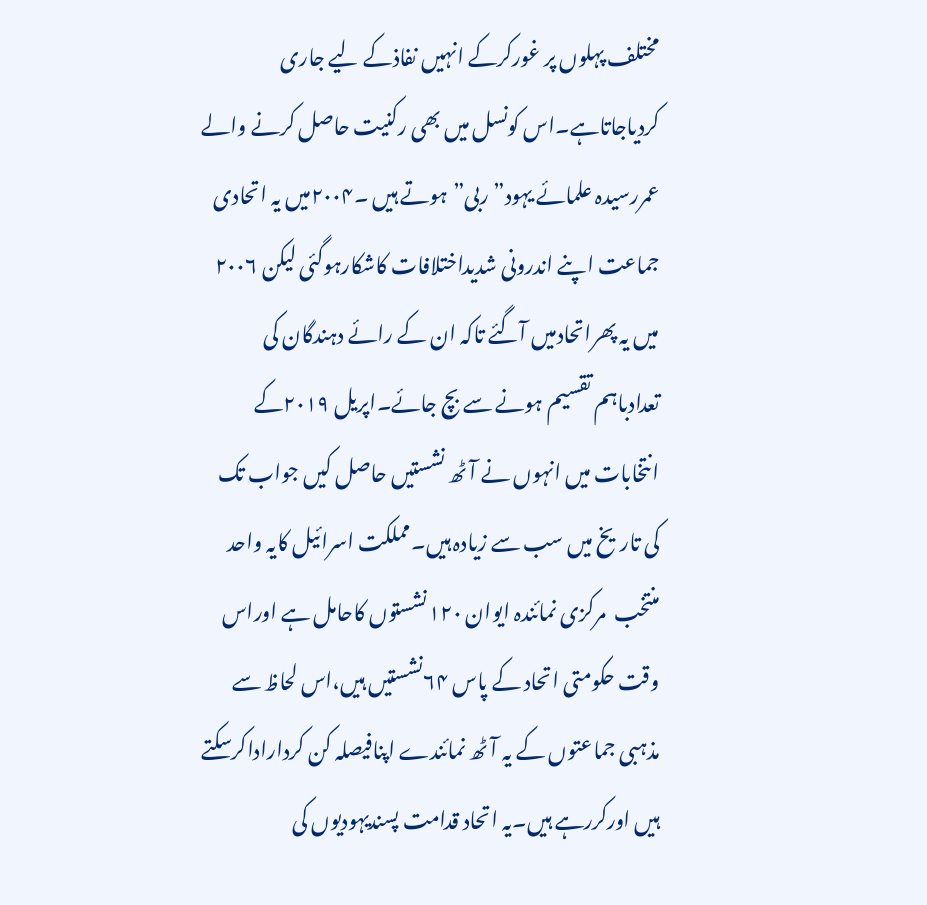مختلف پہلوں پر غورکرکے انہیں نفاذکے لیے جاری کردیاجاتاہے۔اس کونسل میں بھی رکنیت حاصل کرنے والے عمررسیدہ علمائے یہود”ربی”ہوتے ہیں ۔۲۰۰۴میں یہ اتحادی جماعت اپنے اندرونی شدیداختلافات کاشکارہوگئی لیکن ۲۰۰۶ میں یہ پھراتحادمیں آگئے تاکہ ان کے رائے دہندگان کی تعدادباہم تقسیم ہونے سے بچ جائے۔اپریل ۲۰۱۹کے انتخابات میں انہوں نے آٹھ نشستیں حاصل کیں جواب تک کی تاریخ میں سب سے زیادہ ہیں۔مملکت اسرائیل کایہ واحد منتخب  مرکزی نمائندہ ایوان ۱۲۰نشستوں کاحامل ہے اوراس وقت حکومتی اتحاد کے پاس ۶۴نشستیں ہیں،اس لحاظ سے مذہبی جماعتوں کے یہ آٹھ نمائندے اپنافیصلہ کن کرداراداکرسکتے ہیں اورکررہے ہیں۔یہ اتحاد قدامت پسندیہودیوں کی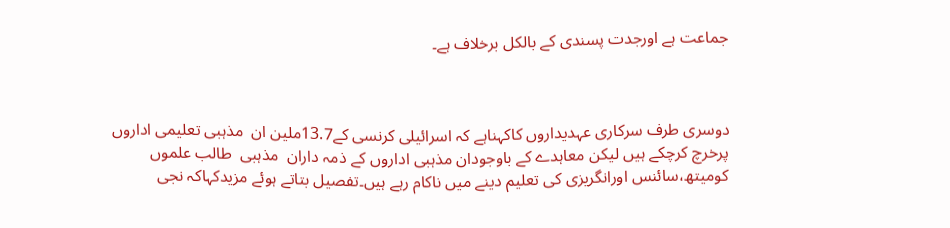جماعت ہے اورجدت پسندی کے بالکل برخلاف ہے۔



دوسری طرف سرکاری عہدیداروں کاکہناہے کہ اسرائیلی کرنسی کے13.7ملین ان  مذہبی تعلیمی اداروں پرخرچ کرچکے ہیں لیکن معاہدے کے باوجودان مذہبی اداروں کے ذمہ داران  مذہبی  طالب علموں کومیتھ،سائنس اورانگریزی کی تعلیم دینے میں ناکام رہے ہیں۔تفصیل بتاتے ہوئے مزیدکہاکہ نجی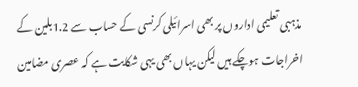مذہبی تعلیمی اداروں پر بھی اسرائیلی کرنسی کے حساب سے 1.2بلین کے اخراجات ہوچکے ہیں لیکن یہاں بھی یہی شکایت ہے کہ عصری مضامین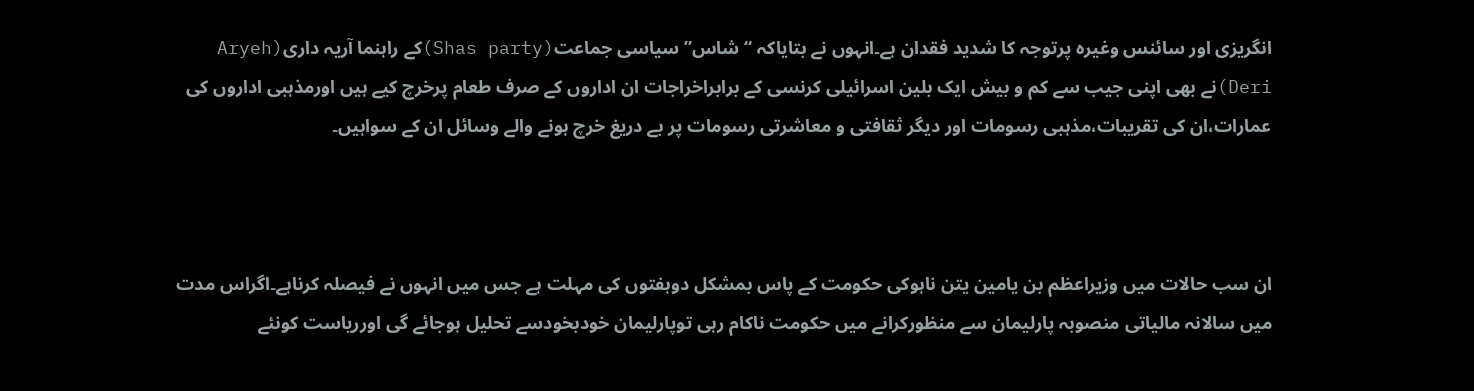انگریزی اور سائنس وغیرہ پرتوجہ کا شدید فقدان ہے۔انہوں نے بتایاکہ “شاس” سیاسی جماعت(Shas party)کے راہنما آریہ داری(Aryeh Deri)نے بھی اپنی جیب سے کم و بیش ایک بلین اسرائیلی کرنسی کے برابراخراجات ان اداروں کے صرف طعام پرخرچ کیے ہیں اورمذہبی اداروں کی عمارات،ان کی تقریبات،مذہبی رسومات اور دیگر ثقافتی و معاشرتی رسومات پر بے دریغ خرچ ہونے والے وسائل ان کے سواہیں۔



ان سب حالات میں وزیراعظم بن یامین یتن ناہوکی حکومت کے پاس بمشکل دوہفتوں کی مہلت ہے جس میں انہوں نے فیصلہ کرناہے۔اگراس مدت میں سالانہ مالیاتی منصوبہ پارلیمان سے منظورکرانے میں حکومت ناکام رہی توپارلیمان خودبخودسے تحلیل ہوجائے گی اورریاست کونئے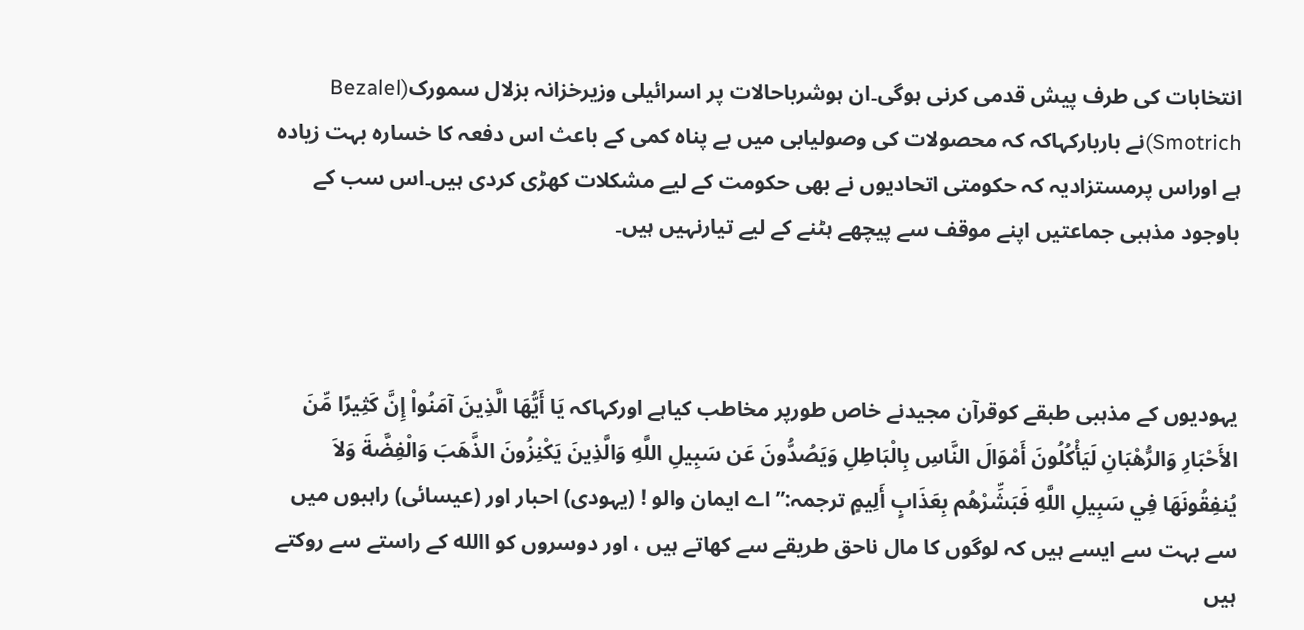انتخابات کی طرف پیش قدمی کرنی ہوگی۔ان ہوشرباحالات پر اسرائیلی وزیرخزانہ بزلال سمورک(Bezalel Smotrich)نے باربارکہاکہ کہ محصولات کی وصولیابی میں بے پناہ کمی کے باعث اس دفعہ کا خسارہ بہت زیادہ ہے اوراس پرمستزادیہ کہ حکومتی اتحادیوں نے بھی حکومت کے لیے مشکلات کھڑی کردی ہیں۔اس سب کے باوجود مذہبی جماعتیں اپنے موقف سے پیچھے ہٹنے کے لیے تیارنہیں ہیں۔



یہودیوں کے مذہبی طبقے کوقرآن مجیدنے خاص طورپر مخاطب کیاہے اورکہاکہ يَا أَيُّهَا الَّذِينَ آمَنُواْ إِنَّ كَثِيرًا مِّنَ الأَحْبَارِ وَالرُّهْبَانِ لَيَأْكُلُونَ أَمْوَالَ النَّاسِ بِالْبَاطِلِ وَيَصُدُّونَ عَن سَبِيلِ اللَّهِ وَالَّذِينَ يَكْنِزُونَ الذَّهَبَ وَالْفِضَّةَ وَلاَ يُنفِقُونَهَا فِي سَبِيلِ اللَّهِ فَبَشِّرْهُم بِعَذَابٍ أَلِيمٍ ترجمہ:”اے ایمان والو ! (یہودی) احبار اور (عیسائی) راہبوں میں سے بہت سے ایسے ہیں کہ لوگوں کا مال ناحق طریقے سے کھاتے ہیں ، اور دوسروں کو االله کے راستے سے روکتے ہیں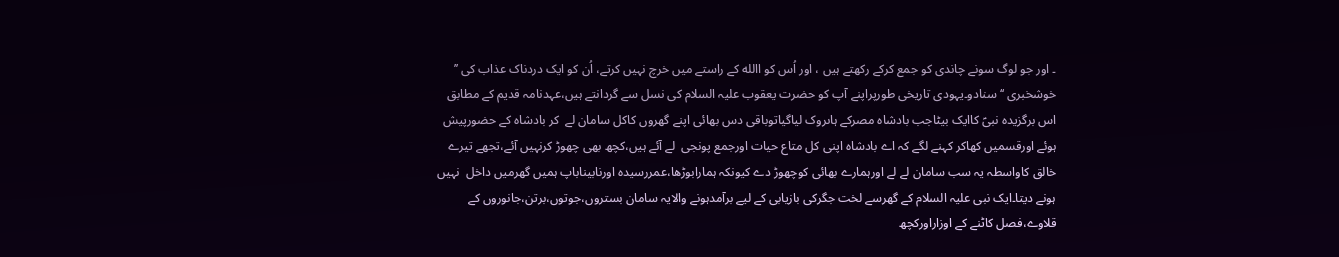۔ اور جو لوگ سونے چاندی کو جمع کرکے رکھتے ہیں ، اور اُس کو االله کے راستے میں خرچ نہیں کرتے، اُن کو ایک دردناک عذاب کی ’’ خوشخبری ‘‘ سنادو۔یہودی تاریخی طورپراپنے آپ کو حضرت یعقوب علیہ السلام کی نسل سے گردانتے ہیں،عہدنامہ قدیم کے مطابق اس برگزیدہ نبیؑ کاایک بیٹاجب بادشاہ مصرکے ہاںروک لیاگیاتوباقی دس بھائی اپنے گھروں کاکل سامان لے  کر بادشاہ کے حضورپیش ہوئے اورقسمیں کھاکر کہنے لگے کہ اے بادشاہ اپنی کل متاع حیات اورجمع پونجی  لے آئے ہیں،کچھ بھی چھوڑ کرنہیں آئے،تجھے تیرے خالق کاواسطہ یہ سب سامان لے لے اورہمارے بھائی کوچھوڑ دے کیونکہ ہمارابوڑھا،عمررسیدہ اورنابیناباپ ہمیں گھرمیں داخل  نہیں ہونے دیتا۔ایک نبی علیہ السلام کے گھرسے لخت جگرکی بازیابی کے لیے برآمدہونے والایہ سامان بستروں،جوتوں،برتن،جانوروں کے قلاوے،فصل کاٹنے کے اوزاراورکچھ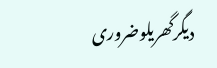دیگرگھریلوضروری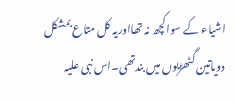اشیاء کے سواکچھ نہ تھااوریہ کل متاع بمشکل دویاتین گٹھڑیوں میں بندتھی۔اس نبی علیہ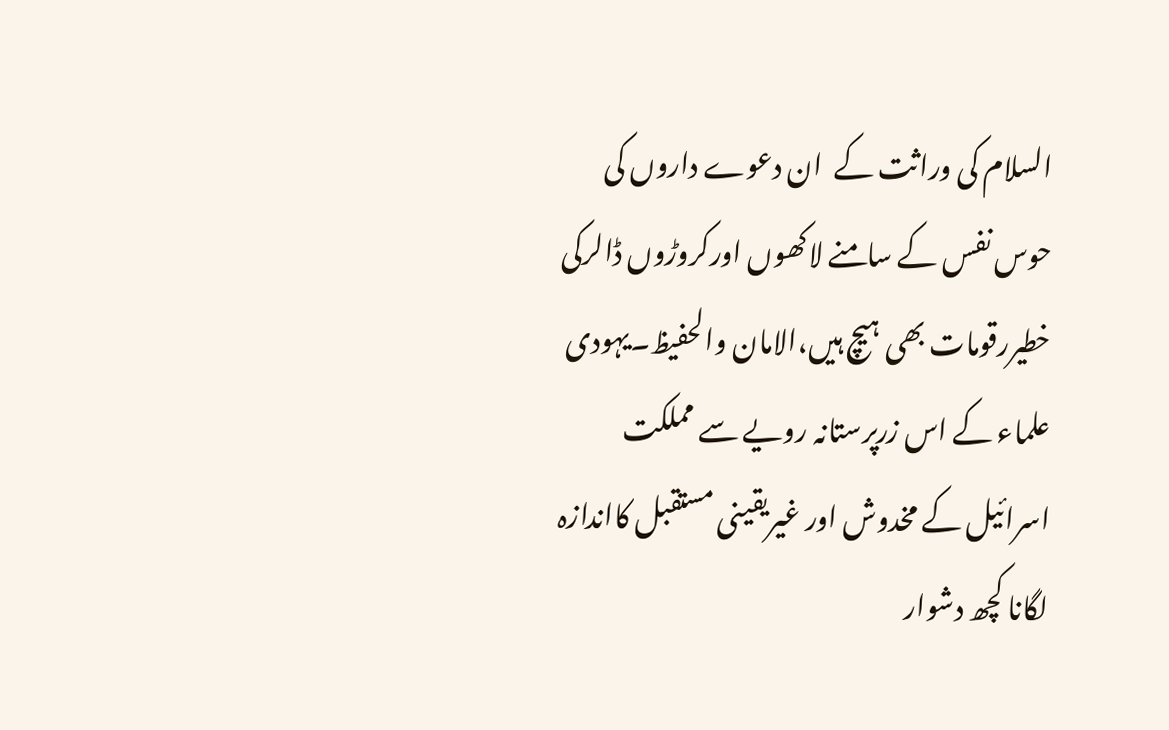السلام کی وراثت کے  ان دعوے داروں کی حوس نفس کے سامنے لاکھوں اورکروڑوں ڈالرکی خطیررقومات بھی ہیچ ہیں،الامان والحفیظ۔یہودی علماء کے اس زرپرستانہ رویے سے مملکت اسرائیل کے مخدوش اور غیریقینی مستقبل کااندازہ لگانا کچھ دشوار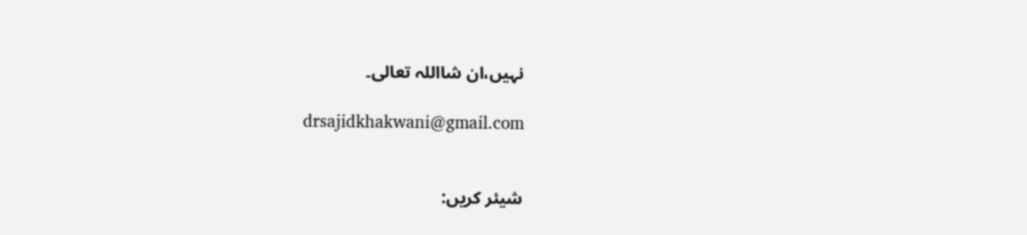نہیں،ان شااللہ تعالی۔

drsajidkhakwani@gmail.com


شیئر کریں: